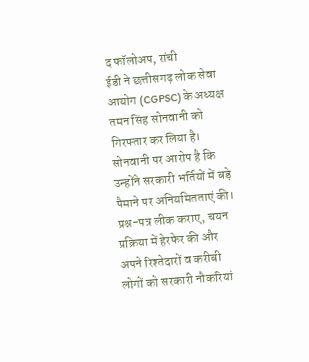द फॉलोअप, रांची
ईडी ने छत्तीसगढ़ लोक सेवा आयोग (CGPSC) के अध्यक्ष तमन सिंह सोनवानी को गिरफ्तार कर लिया है। सोनवानी पर आरोप है कि उन्होंने सरकारी भर्तियों में बड़े पैमाने पर अनियमितताएं की। प्रश्न-पत्र लीक कराए, चयन प्रक्रिया में हेरफेर की और अपने रिश्तेदारों व करीबी लोगों को सरकारी नौकरियां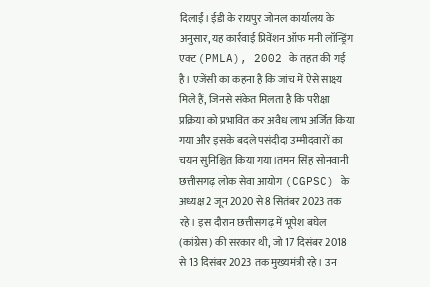दिलाईं। ईडी के रायपुर जोनल कार्यालय के अनुसार, यह कार्रवाई प्रिवेंशन ऑफ मनी लॉन्ड्रिंग एक्ट (PMLA), 2002 के तहत की गई है। एजेंसी का कहना है कि जांच में ऐसे साक्ष्य मिले हैं, जिनसे संकेत मिलता है कि परीक्षा प्रक्रिया को प्रभावित कर अवैध लाभ अर्जित किया गया और इसके बदले पसंदीदा उम्मीदवारों का चयन सुनिश्चित किया गया।तमन सिंह सोनवानी छत्तीसगढ़ लोक सेवा आयोग (CGPSC) के अध्यक्ष 2 जून 2020 से 8 सितंबर 2023 तक रहे। इस दौरान छत्तीसगढ़ में भूपेश बघेल (कांग्रेस) की सरकार थी, जो 17 दिसंबर 2018 से 13 दिसंबर 2023 तक मुख्यमंत्री रहे। उन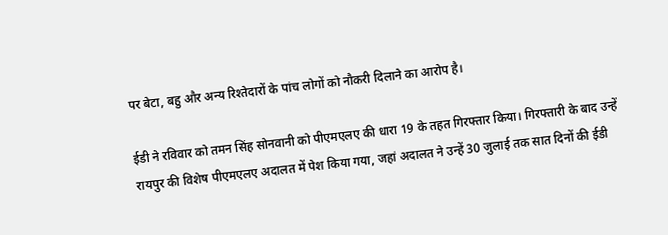पर बेटा, बहु और अन्य रिश्तेदारों के पांच लोगों को नौकरी दिलाने का आरोप है।

ईडी ने रविवार को तमन सिंह सोनवानी को पीएमएलए की धारा 19 के तहत गिरफ्तार किया। गिरफ्तारी के बाद उन्हें रायपुर की विशेष पीएमएलए अदालत में पेश किया गया, जहां अदालत ने उन्हें 30 जुलाई तक सात दिनों की ईडी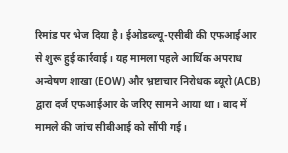रिमांड पर भेज दिया है। ईओडब्ल्यू-एसीबी की एफआईआर से शुरू हुई कार्रवाई। यह मामला पहले आर्थिक अपराध अन्वेषण शाखा (EOW) और भ्रष्टाचार निरोधक ब्यूरो (ACB) द्वारा दर्ज एफआईआर के जरिए सामने आया था। बाद में मामले की जांच सीबीआई को सौंपी गई।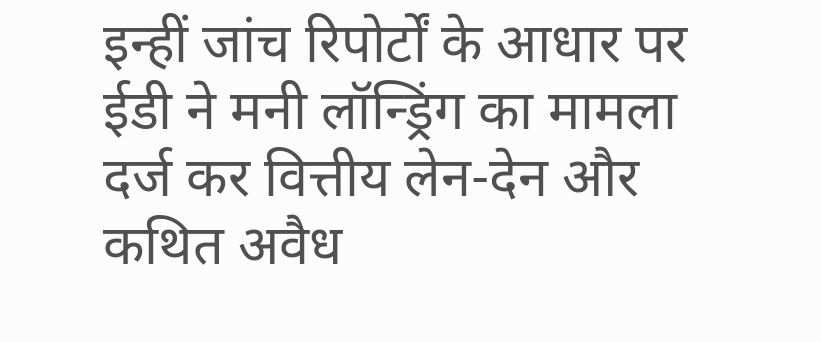इन्हीं जांच रिपोर्टों के आधार पर ईडी ने मनी लॉन्ड्रिंग का मामला दर्ज कर वित्तीय लेन-देन और कथित अवैध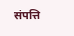संपत्ति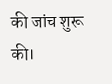की जांच शुरू की।